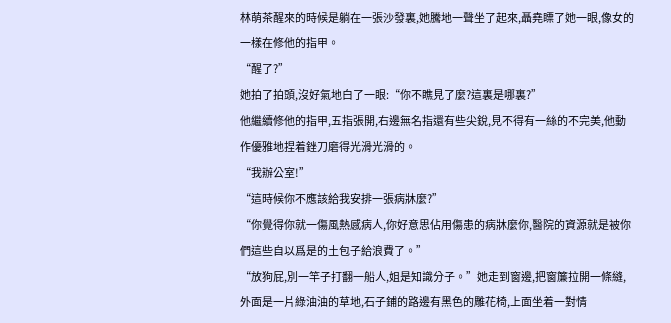林萌茶醒來的時候是躺在一張沙發裏,她騰地一聲坐了起來,聶堯瞟了她一眼,像女的一樣在修他的指甲。
“醒了?”
她拍了拍頭,沒好氣地白了一眼:“你不瞧見了麼?這裏是哪裏?”
他繼續修他的指甲,五指張開,右邊無名指還有些尖銳,見不得有一絲的不完美,他動作優雅地捏着銼刀磨得光滑光滑的。
“我辦公室!”
“這時候你不應該給我安排一張病牀麼?”
“你覺得你就一傷風熱感病人,你好意思佔用傷患的病牀麼你,醫院的資源就是被你們這些自以爲是的土包子給浪費了。”
“放狗屁,別一竿子打翻一船人,姐是知識分子。”她走到窗邊,把窗簾拉開一條縫,外面是一片綠油油的草地,石子鋪的路邊有黑色的雕花椅,上面坐着一對情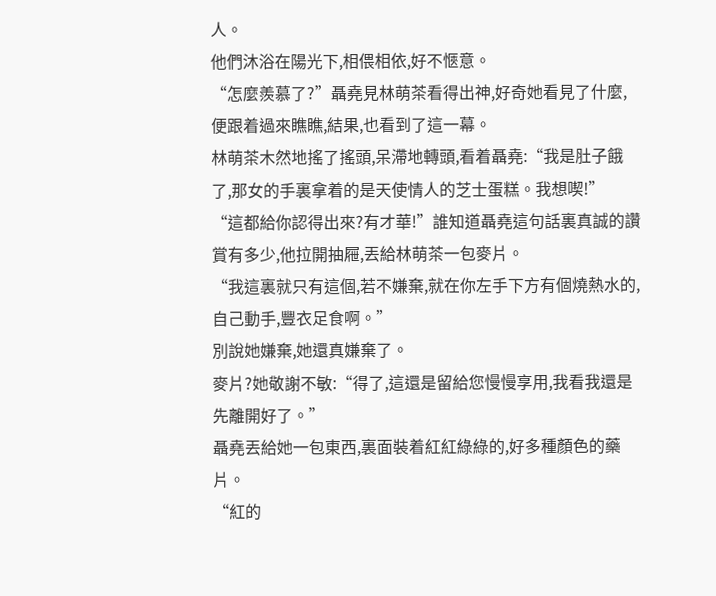人。
他們沐浴在陽光下,相偎相依,好不愜意。
“怎麼羨慕了?”聶堯見林萌茶看得出神,好奇她看見了什麼,便跟着過來瞧瞧,結果,也看到了這一幕。
林萌茶木然地搖了搖頭,呆滯地轉頭,看着聶堯:“我是肚子餓了,那女的手裏拿着的是天使情人的芝士蛋糕。我想喫!”
“這都給你認得出來?有才華!”誰知道聶堯這句話裏真誠的讚賞有多少,他拉開抽屜,丟給林萌茶一包麥片。
“我這裏就只有這個,若不嫌棄,就在你左手下方有個燒熱水的,自己動手,豐衣足食啊。”
別說她嫌棄,她還真嫌棄了。
麥片?她敬謝不敏:“得了,這還是留給您慢慢享用,我看我還是先離開好了。”
聶堯丟給她一包東西,裏面裝着紅紅綠綠的,好多種顏色的藥片。
“紅的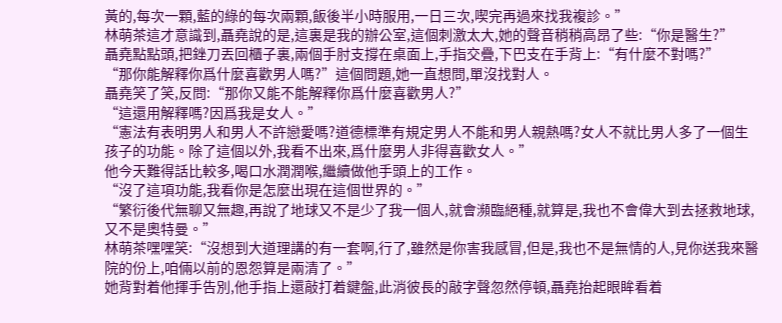黃的,每次一顆,藍的綠的每次兩顆,飯後半小時服用,一日三次,喫完再過來找我複診。”
林萌茶這才意識到,聶堯說的是,這裏是我的辦公室,這個刺激太大,她的聲音稍稍高昂了些:“你是醫生?”
聶堯點點頭,把銼刀丟回櫃子裏,兩個手肘支撐在桌面上,手指交疊,下巴支在手背上:“有什麼不對嗎?”
“那你能解釋你爲什麼喜歡男人嗎?”這個問題,她一直想問,單沒找對人。
聶堯笑了笑,反問:“那你又能不能解釋你爲什麼喜歡男人?”
“這還用解釋嗎?因爲我是女人。”
“憲法有表明男人和男人不許戀愛嗎?道德標準有規定男人不能和男人親熱嗎?女人不就比男人多了一個生孩子的功能。除了這個以外,我看不出來,爲什麼男人非得喜歡女人。”
他今天難得話比較多,喝口水潤潤喉,繼續做他手頭上的工作。
“沒了這項功能,我看你是怎麼出現在這個世界的。”
“繁衍後代無聊又無趣,再說了地球又不是少了我一個人,就會瀕臨絕種,就算是,我也不會偉大到去拯救地球,又不是奧特曼。”
林萌茶嘿嘿笑:“沒想到大道理講的有一套啊,行了,雖然是你害我感冒,但是,我也不是無情的人,見你送我來醫院的份上,咱倆以前的恩怨算是兩清了。”
她背對着他揮手告別,他手指上還敲打着鍵盤,此消彼長的敲字聲忽然停頓,聶堯抬起眼眸看着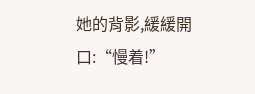她的背影,緩緩開口:“慢着!”